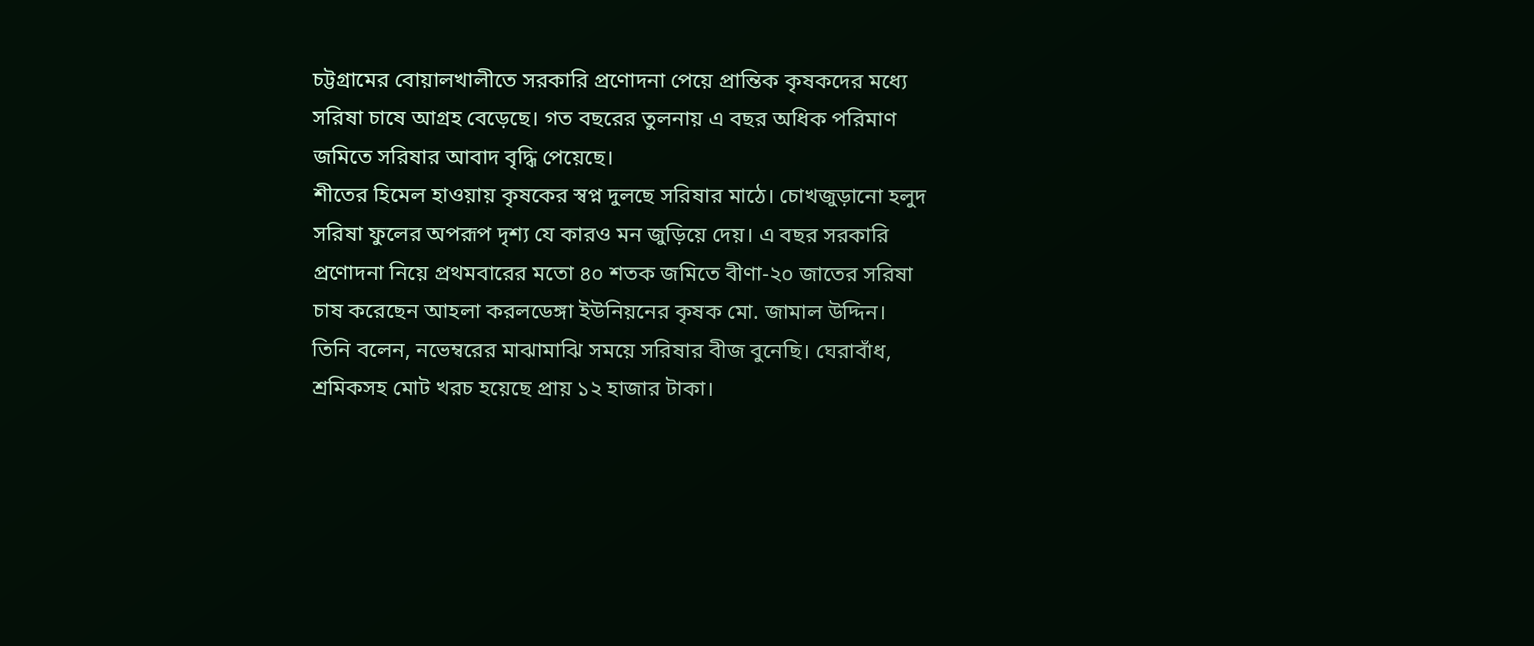চট্টগ্রামের বোয়ালখালীতে সরকারি প্রণোদনা পেয়ে প্রান্তিক কৃষকদের মধ্যে সরিষা চাষে আগ্রহ বেড়েছে। গত বছরের তুলনায় এ বছর অধিক পরিমাণ জমিতে সরিষার আবাদ বৃদ্ধি পেয়েছে।
শীতের হিমেল হাওয়ায় কৃষকের স্বপ্ন দুলছে সরিষার মাঠে। চোখজুড়ানো হলুদ সরিষা ফুলের অপরূপ দৃশ্য যে কারও মন জুড়িয়ে দেয়। এ বছর সরকারি প্রণোদনা নিয়ে প্রথমবারের মতো ৪০ শতক জমিতে বীণা-২০ জাতের সরিষা চাষ করেছেন আহলা করলডেঙ্গা ইউনিয়নের কৃষক মো. জামাল উদ্দিন।
তিনি বলেন, নভেম্বরের মাঝামাঝি সময়ে সরিষার বীজ বুনেছি। ঘেরাবাঁধ, শ্রমিকসহ মোট খরচ হয়েছে প্রায় ১২ হাজার টাকা।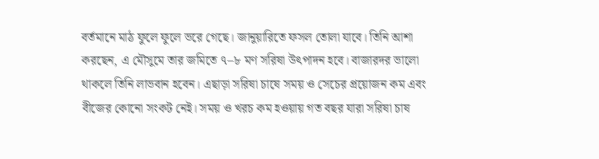বর্তমানে মাঠ ফুলে ফুলে ভরে গেছে। জানুয়ারিতে ফসল তোলা যাবে। তিনি আশা করছেন, এ মৌসুমে তার জমিতে ৭–৮ মণ সরিষা উৎপাদন হবে। বাজারদর ভালো থাকলে তিনি লাভবান হবেন। এছাড়া সরিষা চাষে সময় ও সেচের প্রয়োজন কম এবং বীজের কোনো সংকট নেই। সময় ও খরচ কম হওয়ায় গত বছর যারা সরিষা চাষ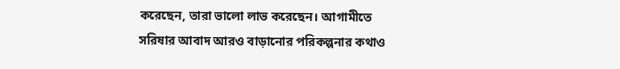করেছেন, তারা ভালো লাভ করেছেন। আগামীতে সরিষার আবাদ আরও বাড়ানোর পরিকল্পনার কথাও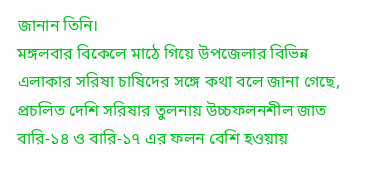জানান তিনি।
মঙ্গলবার বিকেলে মাঠে গিয়ে উপজেলার বিভিন্ন এলাকার সরিষা চাষিদের সঙ্গে কথা বলে জানা গেছে, প্রচলিত দেশি সরিষার তুলনায় উচ্চফলনশীল জাত বারি-১৪ ও বারি-১৭ এর ফলন বেশি হওয়ায়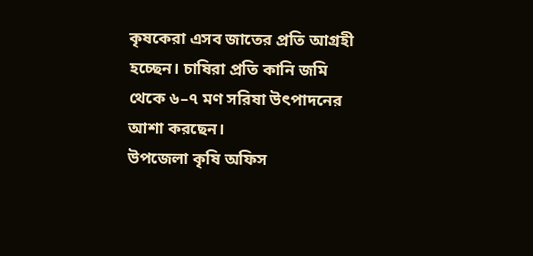কৃষকেরা এসব জাতের প্রতি আগ্রহী হচ্ছেন। চাষিরা প্রতি কানি জমি থেকে ৬–৭ মণ সরিষা উৎপাদনের আশা করছেন।
উপজেলা কৃষি অফিস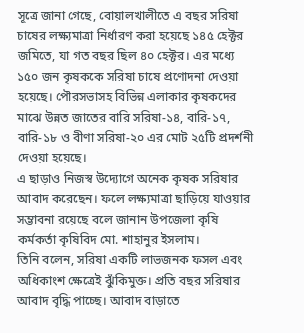সূত্রে জানা গেছে, বোয়ালখালীতে এ বছর সরিষা চাষের লক্ষ্যমাত্রা নির্ধারণ করা হয়েছে ১৪৫ হেক্টর জমিতে, যা গত বছর ছিল ৪০ হেক্টর। এর মধ্যে ১৫০ জন কৃষককে সরিষা চাষে প্রণোদনা দেওয়া হয়েছে। পৌরসভাসহ বিভিন্ন এলাকার কৃষকদের মাঝে উন্নত জাতের বারি সরিষা-১৪, বারি-১৭, বারি-১৮ ও বীণা সরিষা-২০ এর মোট ২৫টি প্রদর্শনী দেওয়া হয়েছে।
এ ছাড়াও নিজস্ব উদ্যোগে অনেক কৃষক সরিষার আবাদ করেছেন। ফলে লক্ষ্যমাত্রা ছাড়িয়ে যাওয়ার সম্ভাবনা রয়েছে বলে জানান উপজেলা কৃষি কর্মকর্তা কৃষিবিদ মো. শাহানুর ইসলাম।
তিনি বলেন, সরিষা একটি লাভজনক ফসল এবং অধিকাংশ ক্ষেত্রেই ঝুঁকিমুক্ত। প্রতি বছর সরিষার আবাদ বৃদ্ধি পাচ্ছে। আবাদ বাড়াতে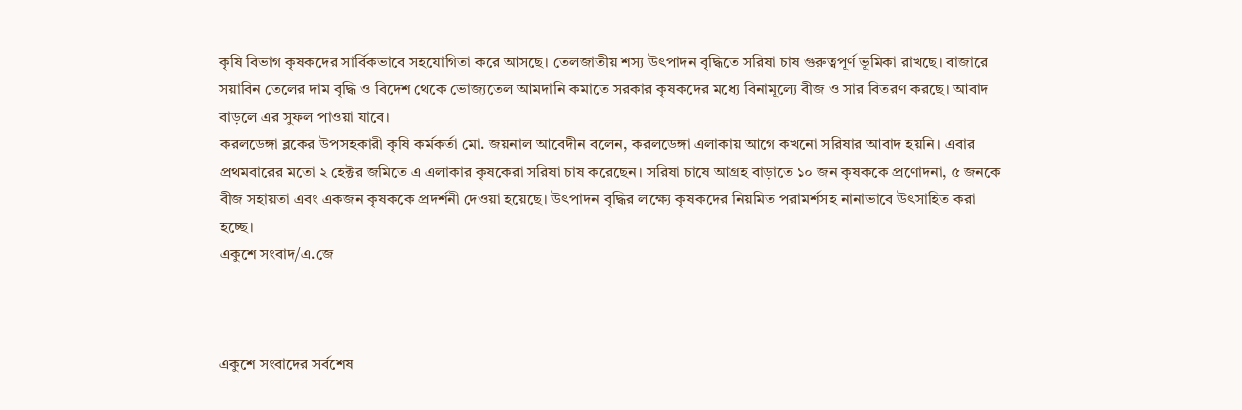কৃষি বিভাগ কৃষকদের সার্বিকভাবে সহযোগিতা করে আসছে। তেলজাতীয় শস্য উৎপাদন বৃদ্ধিতে সরিষা চাষ গুরুত্বপূর্ণ ভূমিকা রাখছে। বাজারে সয়াবিন তেলের দাম বৃদ্ধি ও বিদেশ থেকে ভোজ্যতেল আমদানি কমাতে সরকার কৃষকদের মধ্যে বিনামূল্যে বীজ ও সার বিতরণ করছে। আবাদ বাড়লে এর সুফল পাওয়া যাবে।
করলডেঙ্গা ব্লকের উপসহকারী কৃষি কর্মকর্তা মো. জয়নাল আবেদীন বলেন, করলডেঙ্গা এলাকায় আগে কখনো সরিষার আবাদ হয়নি। এবার প্রথমবারের মতো ২ হেক্টর জমিতে এ এলাকার কৃষকেরা সরিষা চাষ করেছেন। সরিষা চাষে আগ্রহ বাড়াতে ১০ জন কৃষককে প্রণোদনা, ৫ জনকে বীজ সহায়তা এবং একজন কৃষককে প্রদর্শনী দেওয়া হয়েছে। উৎপাদন বৃদ্ধির লক্ষ্যে কৃষকদের নিয়মিত পরামর্শসহ নানাভাবে উৎসাহিত করা হচ্ছে।
একুশে সংবাদ/এ.জে



একুশে সংবাদের সর্বশেষ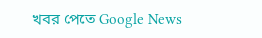খবর পেতে Google News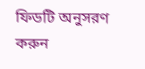ফিডটি অনুসরণ করুন